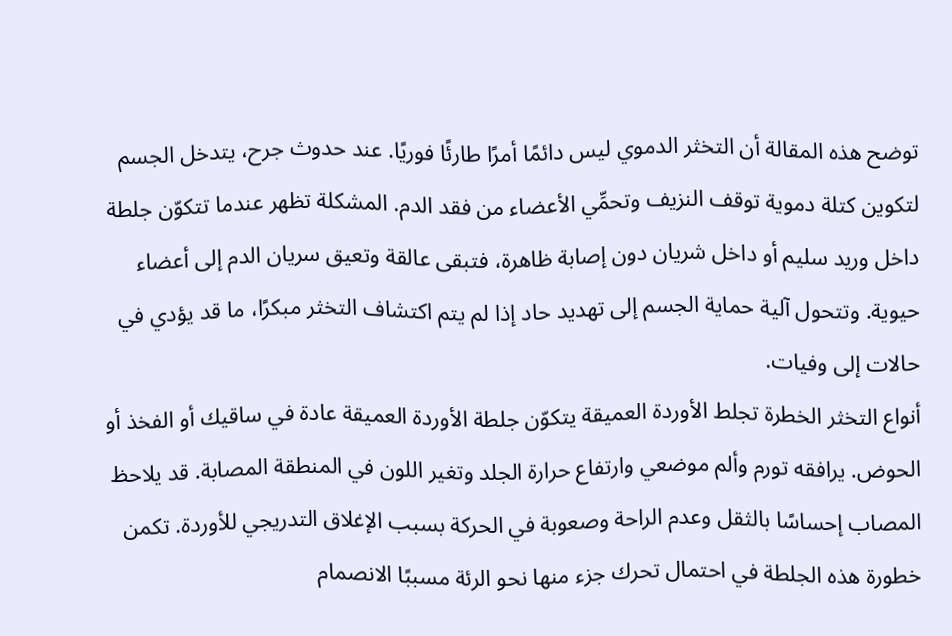توضح هذه المقالة أن التخثر الدموي ليس دائمًا أمرًا طارئًا فوريًا. عند حدوث جرح، يتدخل الجسم لتكوين كتلة دموية توقف النزيف وتحمِّي الأعضاء من فقد الدم. المشكلة تظهر عندما تتكوّن جلطة داخل وريد سليم أو داخل شريان دون إصابة ظاهرة، فتبقى عالقة وتعيق سريان الدم إلى أعضاء حيوية. وتتحول آلية حماية الجسم إلى تهديد حاد إذا لم يتم اكتشاف التخثر مبكرًا، ما قد يؤدي في حالات إلى وفيات.
أنواع التخثر الخطرة تجلط الأوردة العميقة يتكوّن جلطة الأوردة العميقة عادة في ساقيك أو الفخذ أو الحوض. يرافقه تورم وألم موضعي وارتفاع حرارة الجلد وتغير اللون في المنطقة المصابة. قد يلاحظ المصاب إحساسًا بالثقل وعدم الراحة وصعوبة في الحركة بسبب الإغلاق التدريجي للأوردة. تكمن خطورة هذه الجلطة في احتمال تحرك جزء منها نحو الرئة مسببًا الانصمام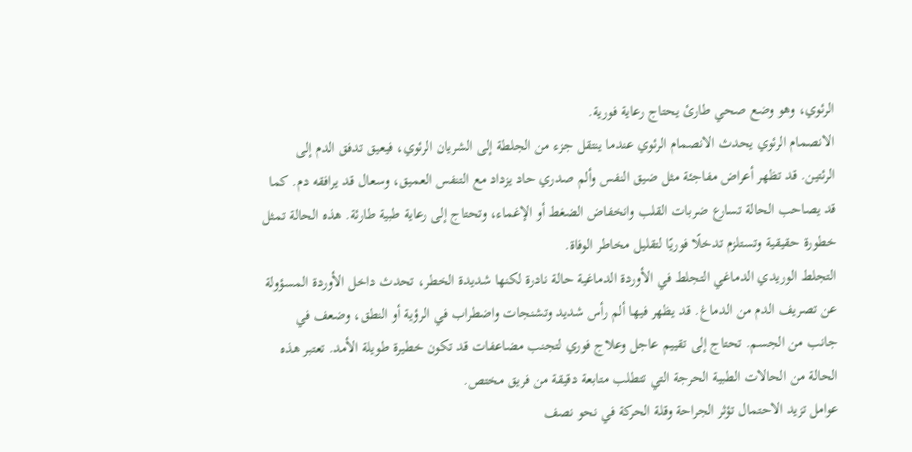الرئوي، وهو وضع صحي طارئ يحتاج رعاية فورية.
الانصمام الرئوي يحدث الانصمام الرئوي عندما ينتقل جزء من الجلطة إلى الشريان الرئوي، فيعيق تدفق الدم إلى الرئتين. قد تظهر أعراض مفاجئة مثل ضيق النفس وألم صدري حاد يزداد مع التنفس العميق، وسعال قد يرافقه دم. كما قد يصاحب الحالة تسارع ضربات القلب وانخفاض الضغط أو الإغماء، وتحتاج إلى رعاية طبية طارئة. هذه الحالة تمثل خطورة حقيقية وتستلزم تدخلًا فوريًا لتقليل مخاطر الوفاة.
التجلط الوريدي الدماغي التجلط في الأوردة الدماغية حالة نادرة لكنها شديدة الخطر، تحدث داخل الأوردة المسؤولة عن تصريف الدم من الدماغ. قد يظهر فيها ألم رأس شديد وتشنجات واضطراب في الرؤية أو النطق، وضعف في جانب من الجسم. تحتاج إلى تقييم عاجل وعلاج فوري لتجنب مضاعفات قد تكون خطيرة طويلة الأمد. تعتبر هذه الحالة من الحالات الطبية الحرجة التي تتطلب متابعة دقيقة من فريق مختص.
عوامل تزيد الاحتمال تؤثر الجراحة وقلة الحركة في نحو نصف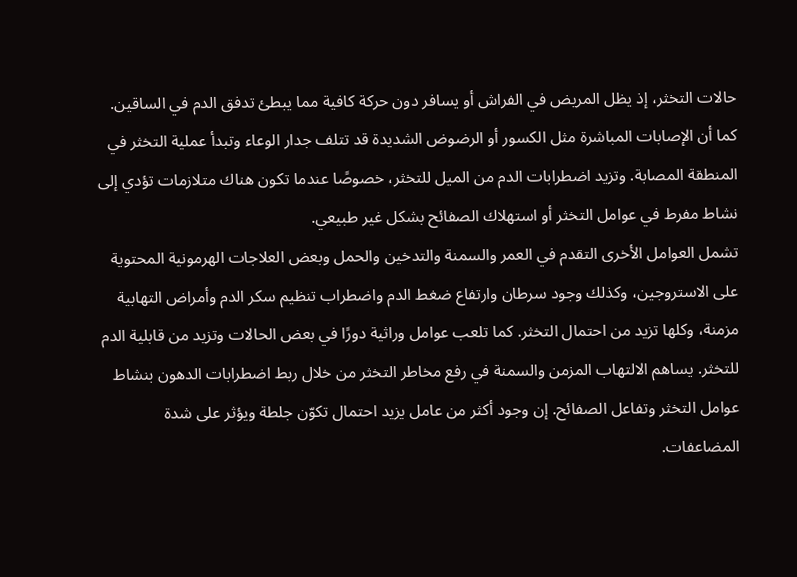حالات التخثر، إذ يظل المريض في الفراش أو يسافر دون حركة كافية مما يبطئ تدفق الدم في الساقين. كما أن الإصابات المباشرة مثل الكسور أو الرضوض الشديدة قد تتلف جدار الوعاء وتبدأ عملية التخثر في المنطقة المصابة. وتزيد اضطرابات الدم من الميل للتخثر، خصوصًا عندما تكون هناك متلازمات تؤدي إلى نشاط مفرط في عوامل التخثر أو استهلاك الصفائح بشكل غير طبيعي.
تشمل العوامل الأخرى التقدم في العمر والسمنة والتدخين والحمل وبعض العلاجات الهرمونية المحتوية على الاستروجين، وكذلك وجود سرطان وارتفاع ضغط الدم واضطراب تنظيم سكر الدم وأمراض التهابية مزمنة، وكلها تزيد من احتمال التخثر. كما تلعب عوامل وراثية دورًا في بعض الحالات وتزيد من قابلية الدم للتخثر. يساهم الالتهاب المزمن والسمنة في رفع مخاطر التخثر من خلال ربط اضطرابات الدهون بنشاط عوامل التخثر وتفاعل الصفائح. إن وجود أكثر من عامل يزيد احتمال تكوّن جلطة ويؤثر على شدة المضاعفات.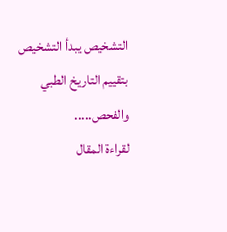التشخيص يبدأ التشخيص بتقييم التاريخ الطبي والفحص.....
لقراءة المقال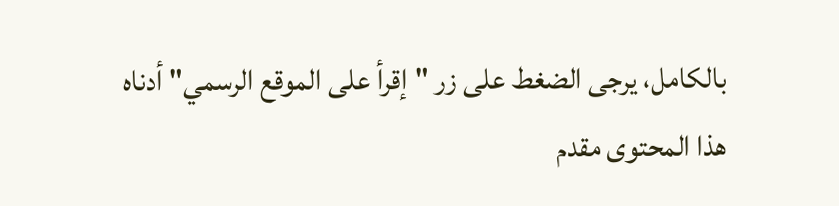بالكامل، يرجى الضغط على زر "إقرأ على الموقع الرسمي" أدناه
هذا المحتوى مقدم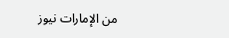من الإمارات نيوز